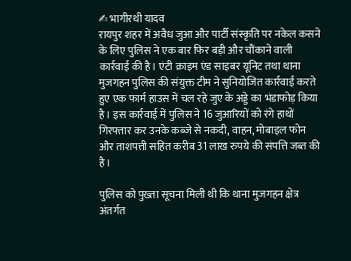✍ भागीरथी यादव
रायपुर शहर में अवैध जुआ और पार्टी संस्कृति पर नकेल कसने के लिए पुलिस ने एक बार फिर बड़ी और चौंकाने वाली कार्रवाई की है। एंटी क्राइम एंड साइबर यूनिट तथा थाना मुजगहन पुलिस की संयुक्त टीम ने सुनियोजित कार्रवाई करते हुए एक फार्म हाउस में चल रहे जुए के अड्डे का भंडाफोड़ किया है। इस कार्रवाई में पुलिस ने 16 जुआरियों को रंगे हाथों गिरफ्तार कर उनके कब्जे से नकदी, वाहन, मोबाइल फोन और ताशपत्ती सहित करीब 31 लाख रुपये की संपत्ति जब्त की है।

पुलिस को पुख्ता सूचना मिली थी कि थाना मुजगहन क्षेत्र अंतर्गत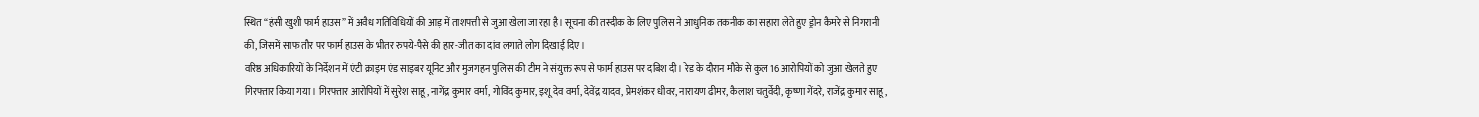स्थित “हंसी खुशी फार्म हाउस” में अवैध गतिविधियों की आड़ में ताशपत्ती से जुआ खेला जा रहा है। सूचना की तस्दीक के लिए पुलिस ने आधुनिक तकनीक का सहारा लेते हुए ड्रोन कैमरे से निगरानी की, जिसमें साफ तौर पर फार्म हाउस के भीतर रुपये-पैसे की हार-जीत का दांव लगाते लोग दिखाई दिए।
वरिष्ठ अधिकारियों के निर्देशन में एंटी क्राइम एंड साइबर यूनिट और मुजगहन पुलिस की टीम ने संयुक्त रूप से फार्म हाउस पर दबिश दी। रेड के दौरान मौके से कुल 16 आरोपियों को जुआ खेलते हुए गिरफ्तार किया गया। गिरफ्तार आरोपियों में सुरेश साहू, नागेंद्र कुमार वर्मा, गोविंद कुमार, इशू देव वर्मा, देवेंद्र यादव, प्रेमशंकर धीवर, नारायण ढीमर, कैलाश चतुर्वेदी, कृष्णा गेंदरे, राजेंद्र कुमार साहू,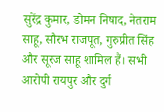सुरेंद्र कुमार, डोमन निषाद, नेतराम साहू, सौरभ राजपूत, गुरुप्रीत सिंह और सूरज साहू शामिल हैं। सभी आरोपी रायपुर और दुर्ग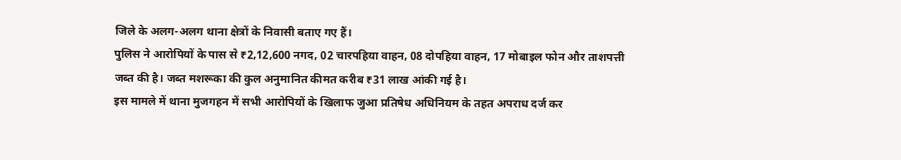जिले के अलग-अलग थाना क्षेत्रों के निवासी बताए गए हैं।
पुलिस ने आरोपियों के पास से ₹2,12,600 नगद, 02 चारपहिया वाहन, 08 दोपहिया वाहन, 17 मोबाइल फोन और ताशपत्ती जब्त की है। जब्त मशरूका की कुल अनुमानित कीमत करीब ₹31 लाख आंकी गई है।
इस मामले में थाना मुजगहन में सभी आरोपियों के खिलाफ जुआ प्रतिषेध अधिनियम के तहत अपराध दर्ज कर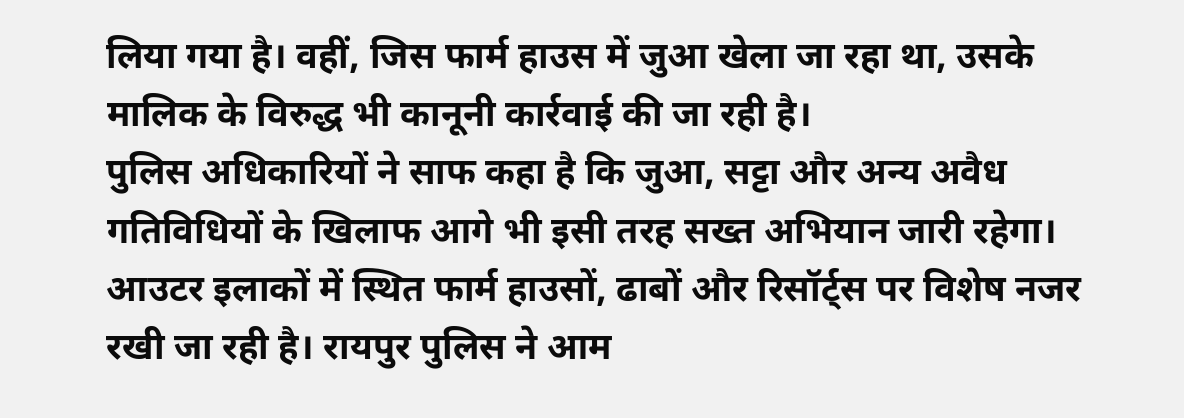लिया गया है। वहीं, जिस फार्म हाउस में जुआ खेला जा रहा था, उसके मालिक के विरुद्ध भी कानूनी कार्रवाई की जा रही है।
पुलिस अधिकारियों ने साफ कहा है कि जुआ, सट्टा और अन्य अवैध गतिविधियों के खिलाफ आगे भी इसी तरह सख्त अभियान जारी रहेगा। आउटर इलाकों में स्थित फार्म हाउसों, ढाबों और रिसॉर्ट्स पर विशेष नजर रखी जा रही है। रायपुर पुलिस ने आम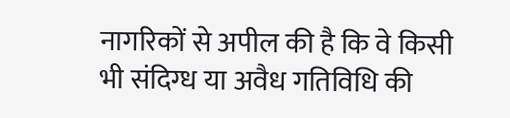नागरिकों से अपील की है कि वे किसी भी संदिग्ध या अवैध गतिविधि की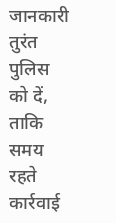जानकारी तुरंत पुलिस को दें, ताकि समय रहते कार्रवाई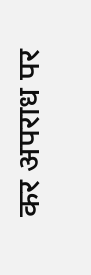कर अपराध पर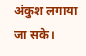अंकुश लगाया जा सके।